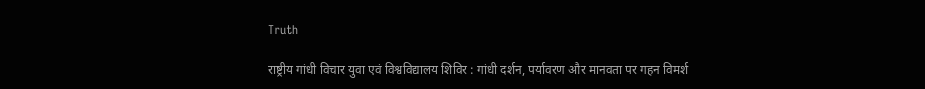Truth

राष्ट्रीय गांधी विचार युवा एवं विश्वविद्यालय शिविर : गांधी दर्शन, पर्यावरण और मानवता पर गहन विमर्श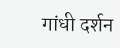गांधी दर्शन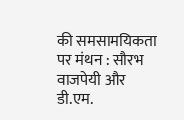की समसामयिकता पर मंथन : सौरभ वाजपेयी और डी.एम.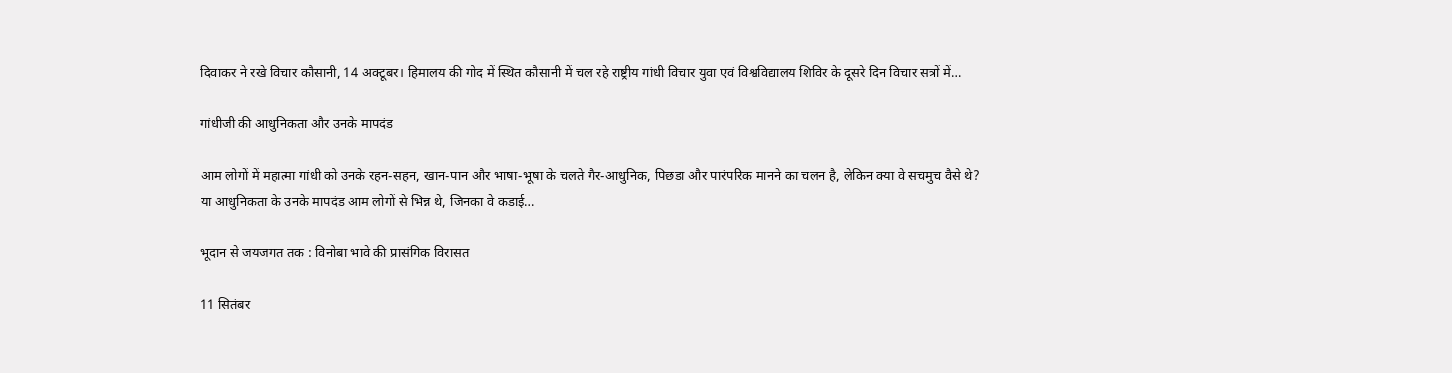दिवाकर ने रखे विचार कौसानी, 14 अक्टूबर। हिमालय की गोद में स्थित कौसानी में चल रहे राष्ट्रीय गांधी विचार युवा एवं विश्वविद्यालय शिविर के दूसरे दिन विचार सत्रों में…

गांधीजी की आधुनिकता और उनके मापदंड

आम लोगों में महात्मा गांधी को उनके रहन-सहन, खान-पान और भाषा-भूषा के चलते गैर-आधुनिक, पिछडा और पारंपरिक मानने का चलन है, लेकिन क्या वे सचमुच वैसे थे? या आधुनिकता के उनके मापदंड आम लोगों से भिन्न थे, जिनका वे कडाई…

भूदान से जयजगत तक : विनोबा भावे की प्रासंगिक विरासत

11 सितंबर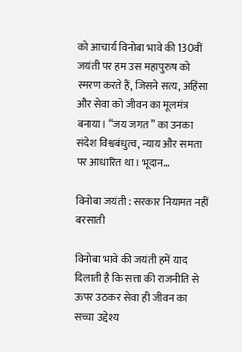को आचार्य विनोबा भावे की 130वीं जयंती पर हम उस महापुरुष को स्मरण करते हैं, जिसने सत्य, अहिंसा और सेवा को जीवन का मूलमंत्र बनाया। “जय जगत” का उनका संदेश विश्वबंधुत्व, न्याय और समता पर आधारित था। भूदान…

विनोबा जयंती : सरकार नियामत नहीं बरसाती

विनोबा भावे की जयंती हमें याद दिलाती है कि सत्ता की राजनीति से ऊपर उठकर सेवा ही जीवन का सच्चा उद्देश्य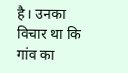है। उनका विचार था कि गांव का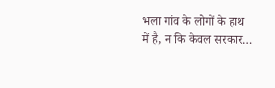भला गांव के लोगों के हाथ में है, न कि केवल सरकार…